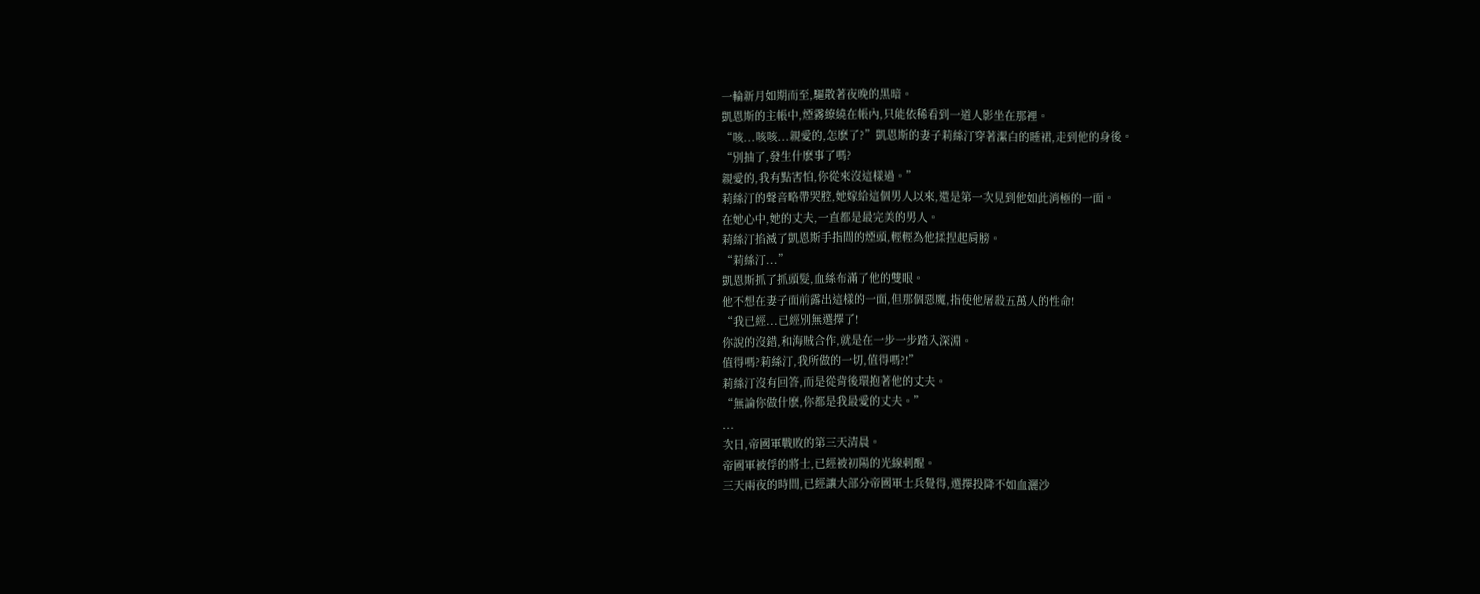一輪新月如期而至,驅散著夜晚的黑暗。
凱恩斯的主帳中,煙霧繚繞在帳內,只能依稀看到一道人影坐在那裡。
“咳...咳咳...親愛的,怎麽了?”凱恩斯的妻子莉絲汀穿著潔白的睡裙,走到他的身後。
“別抽了,發生什麽事了嗎?
親愛的,我有點害怕,你從來沒這樣過。”
莉絲汀的聲音略帶哭腔,她嫁給這個男人以來,還是第一次見到他如此消極的一面。
在她心中,她的丈夫,一直都是最完美的男人。
莉絲汀掐滅了凱恩斯手指間的煙頭,輕輕為他揉捏起肩膀。
“莉絲汀...”
凱恩斯抓了抓頭髮,血絲布滿了他的雙眼。
他不想在妻子面前露出這樣的一面,但那個惡魔,指使他屠殺五萬人的性命!
“我已經...已經別無選擇了!
你說的沒錯,和海賊合作,就是在一步一步踏入深淵。
值得嗎?莉絲汀,我所做的一切,值得嗎?!”
莉絲汀沒有回答,而是從背後環抱著他的丈夫。
“無論你做什麽,你都是我最愛的丈夫。”
...
次日,帝國軍戰敗的第三天清晨。
帝國軍被俘的將士,已經被初陽的光線刺醒。
三天兩夜的時間,已經讓大部分帝國軍士兵覺得,選擇投降不如血灑沙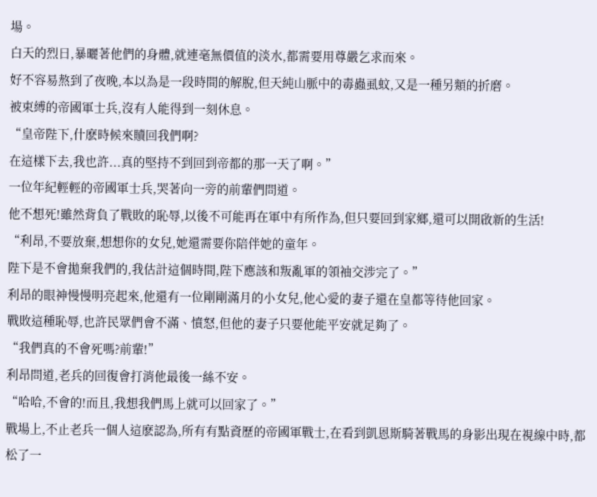場。
白天的烈日,暴曬著他們的身體,就連毫無價值的淡水,都需要用尊嚴乞求而來。
好不容易熬到了夜晚,本以為是一段時間的解脫,但天純山脈中的毒蟲虱蚊,又是一種另類的折磨。
被束縛的帝國軍士兵,沒有人能得到一刻休息。
“皇帝陛下,什麽時候來贖回我們啊?
在這樣下去,我也許...真的堅持不到回到帝都的那一天了啊。”
一位年紀輕輕的帝國軍士兵,哭著向一旁的前輩們問道。
他不想死!雖然背負了戰敗的恥辱,以後不可能再在軍中有所作為,但只要回到家鄉,還可以開啟新的生活!
“利昂,不要放棄,想想你的女兒,她還需要你陪伴她的童年。
陛下是不會拋棄我們的,我估計這個時間,陛下應該和叛亂軍的領袖交涉完了。”
利昂的眼神慢慢明亮起來,他還有一位剛剛滿月的小女兒,他心愛的妻子還在皇都等待他回家。
戰敗這種恥辱,也許民眾們會不滿、憤怒,但他的妻子只要他能平安就足夠了。
“我們真的不會死嗎?前輩!”
利昂問道,老兵的回復會打消他最後一絲不安。
“哈哈,不會的!而且,我想我們馬上就可以回家了。”
戰場上,不止老兵一個人這麽認為,所有有點資歷的帝國軍戰士,在看到凱恩斯騎著戰馬的身影出現在視線中時,都松了一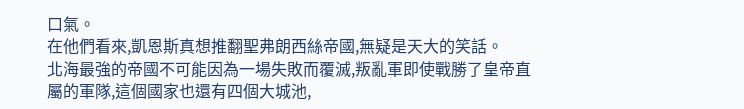口氣。
在他們看來,凱恩斯真想推翻聖弗朗西絲帝國,無疑是天大的笑話。
北海最強的帝國不可能因為一場失敗而覆滅,叛亂軍即使戰勝了皇帝直屬的軍隊,這個國家也還有四個大城池,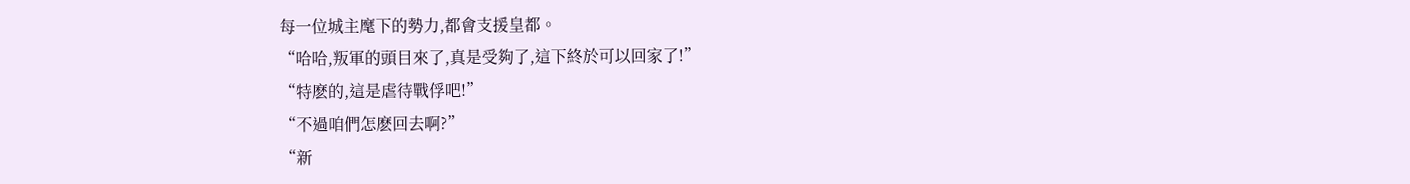每一位城主麾下的勢力,都會支援皇都。
“哈哈,叛軍的頭目來了,真是受夠了,這下終於可以回家了!”
“特麽的,這是虐待戰俘吧!”
“不過咱們怎麽回去啊?”
“新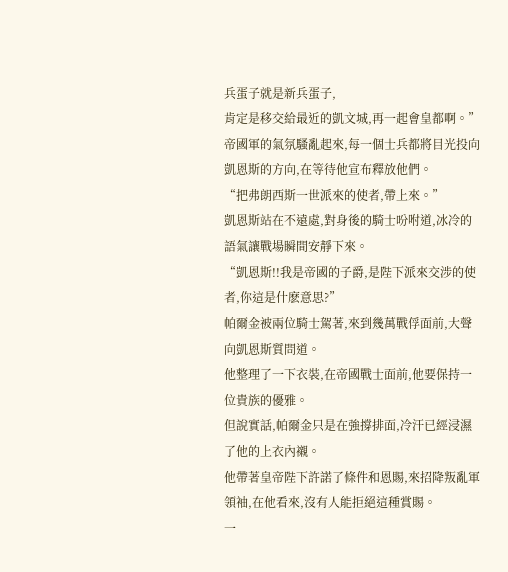兵蛋子就是新兵蛋子,
肯定是移交給最近的凱文城,再一起會皇都啊。” 帝國軍的氣氛騷亂起來,每一個士兵都將目光投向凱恩斯的方向,在等待他宣布釋放他們。
“把弗朗西斯一世派來的使者,帶上來。”
凱恩斯站在不遠處,對身後的騎士吩咐道,冰冷的語氣讓戰場瞬間安靜下來。
“凱恩斯!!我是帝國的子爵,是陛下派來交涉的使者,你這是什麽意思?”
帕爾金被兩位騎士駕著,來到幾萬戰俘面前,大聲向凱恩斯質問道。
他整理了一下衣裝,在帝國戰士面前,他要保持一位貴族的優雅。
但說實話,帕爾金只是在強撐排面,冷汗已經浸濕了他的上衣內襯。
他帶著皇帝陛下許諾了條件和恩賜,來招降叛亂軍領袖,在他看來,沒有人能拒絕這種賞賜。
一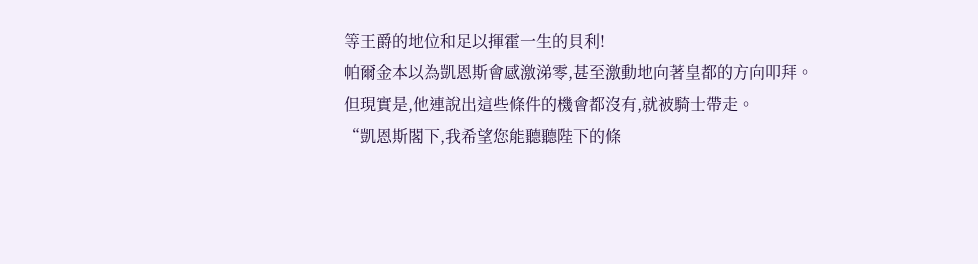等王爵的地位和足以揮霍一生的貝利!
帕爾金本以為凱恩斯會感激涕零,甚至激動地向著皇都的方向叩拜。
但現實是,他連說出這些條件的機會都沒有,就被騎士帶走。
“凱恩斯閣下,我希望您能聽聽陛下的條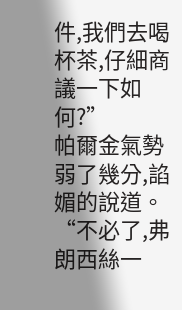件,我們去喝杯茶,仔細商議一下如何?”
帕爾金氣勢弱了幾分,諂媚的說道。
“不必了,弗朗西絲一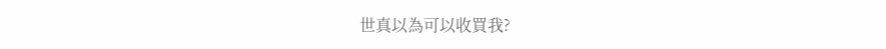世真以為可以收買我?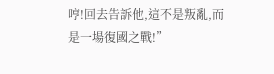哼!回去告訴他,這不是叛亂,而是一場復國之戰!”